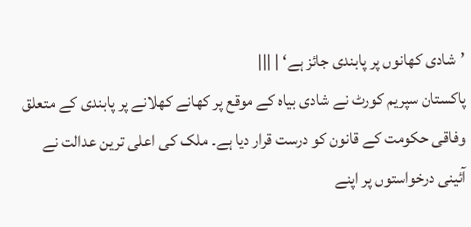’شادی کھانوں پر پابندی جائز ہے‘ | |||
پاکستان سپریم کورٹ نے شادی بیاہ کے موقع پر کھانے کھلانے پر پابندی کے متعلق وفاقی حکومت کے قانون کو درست قرار دیا ہے۔ ملک کی اعلی ترین عدالت نے آئینی درخواستوں پر اپنے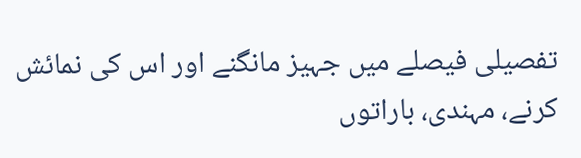تفصیلی فیصلے میں جہیز مانگنے اور اس کی نمائش کرنے، مہندی، باراتوں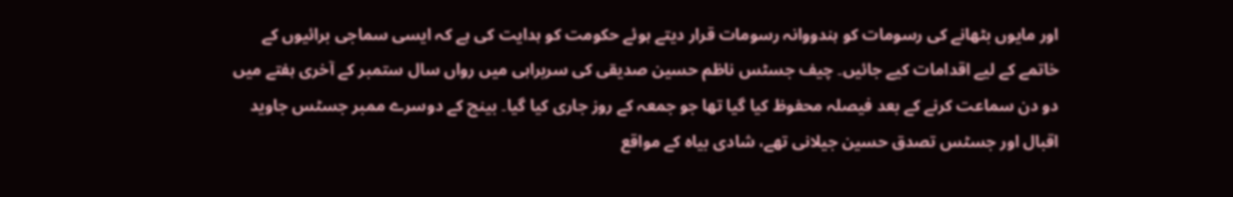اور مایوں بٹھانے کی رسومات کو ہندووانہ رسومات قرار دیتے ہوئے حکومت کو ہدایت کی ہے کہ ایسی سماجی برائیوں کے خاتمے کے لیے اقدامات کیے جائیں۔ چیف جسٹس ناظم حسین صدیقی کی سربراہی میں رواں سال ستمبر کے آخری ہفتے میں دو دن سماعت کرنے کے بعد فیصلہ محفوظ کیا گیا تھا جو جمعہ کے روز جاری کیا گیا۔ بینچ کے دوسرے ممبر جسٹس جاوید اقبال اور جسٹس تصدق حسین جیلانی تھے، شادی بیاہ کے مواقع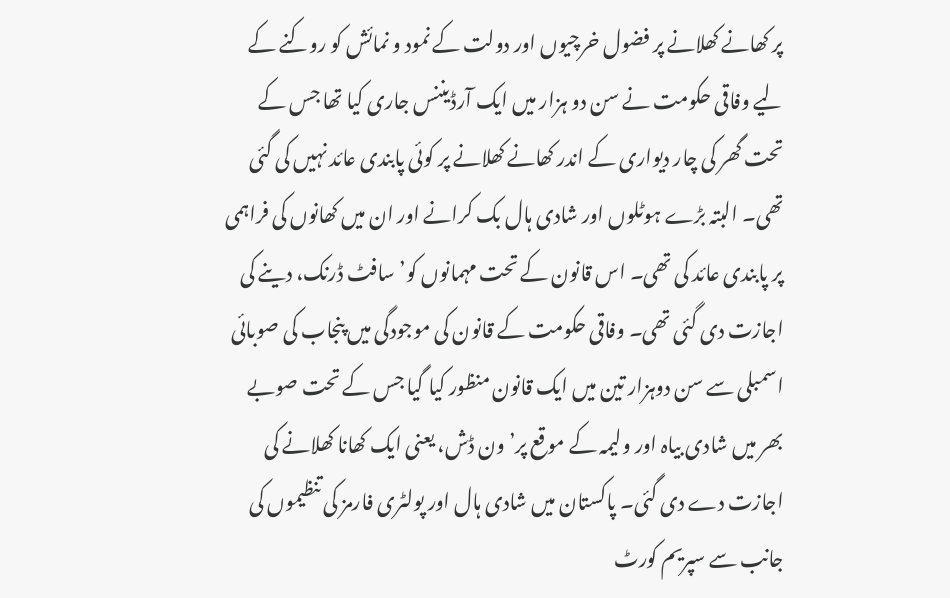پر کھانے کھلانے پر فضول خرچیوں اور دولت کے نمود و نمائش کو روکنے کے لیے وفاقی حکومت نے سن دو ہزار میں ایک آرڈیننس جاری کیا تھا جس کے تحت گھر کی چار دیواری کے اندر کھانے کھلانے پر کوئی پابندی عائد نہیں کی گئی تھی۔ البتہ بڑے ہوٹلوں اور شادی ہال بک کرانے اور ان میں کھانوں کی فراہمی پر پابندی عائد کی تھی۔ اس قانون کے تحت مہمانوں کو’سافٹ ڈرنک، دینے کی اجازت دی گئی تھی۔ وفاقی حکومت کے قانون کی موجودگی میں پنجاب کی صوبائی اسمبلی سے سن دوہزار تین میں ایک قانون منظور کیا گیا جس کے تحت صوبے بھر میں شادی بیاہ اور ولیمہ کے موقع پر’ون ڈش، یعنی ایک کھانا کھلانے کی اجازت دے دی گئی۔ پاکستان میں شادی ہال اور پولٹری فارمز کی تنظیموں کی جانب سے سپریم کورٹ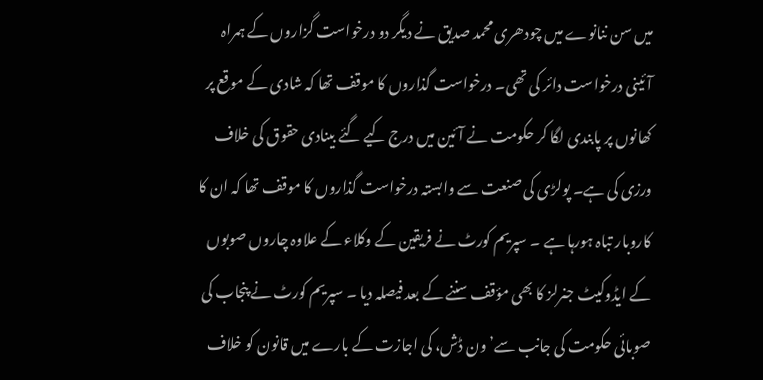میں سن ننانوے میں چودھری محمد صدیق نے دیگر دو درخواست گزاروں کے ہمراہ آئینی درخواست دائر کی تھی۔ درخواست گذاروں کا موقف تھا کہ شادی کے موقع پر کھانوں پر پابندی لگا کر حکومت نے آئین میں درج کیے گئے بینادی حقوق کی خلاف ورزی کی ہے۔ پولڑی کی صنعت سے وابستہ درخواست گذاروں کا موقف تھا کہ ان کا کاروبار تباہ ہورہا ہے ۔ سپریم کورٹ نے فریقین کے وکلاء کے علاوہ چاروں صوبوں کے ایڈوکیٹ جنرلز کا بھی مؤقف سننے کے بعد فیصلہ دیا ۔ سپریم کورٹ نے پنجاب کی صوبائی حکومت کی جانب سے’ون ڈش، کی اجازت کے بارے میں قانون کو خلاف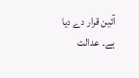آئین قرار دے دیا ہے۔ عدالت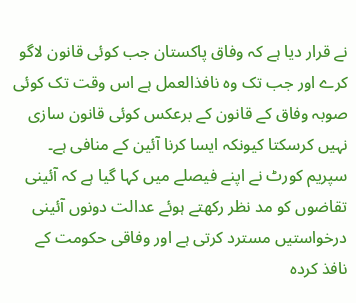نے قرار دیا ہے کہ وفاق پاکستان جب کوئی قانون لاگو کرے اور جب تک وہ نافذالعمل ہے اس وقت تک کوئی صوبہ وفاق کے قانون کے برعکس کوئی قانون سازی نہیں کرسکتا کیونکہ ایسا کرنا آئین کے منافی ہے۔ سپریم کورٹ نے اپنے فیصلے میں کہا گیا ہے کہ آئینی تقاضوں کو مد نظر رکھتے ہوئے عدالت دونوں آئینی درخواستیں مسترد کرتی ہے اور وفاقی حکومت کے نافذ کردہ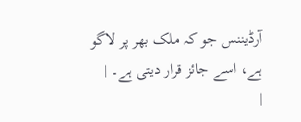آرڈیننس جو کہ ملک بھر پر لاگو ہے، اسے جائز قرار دیتی ہے۔ |
|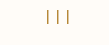|||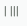| |||